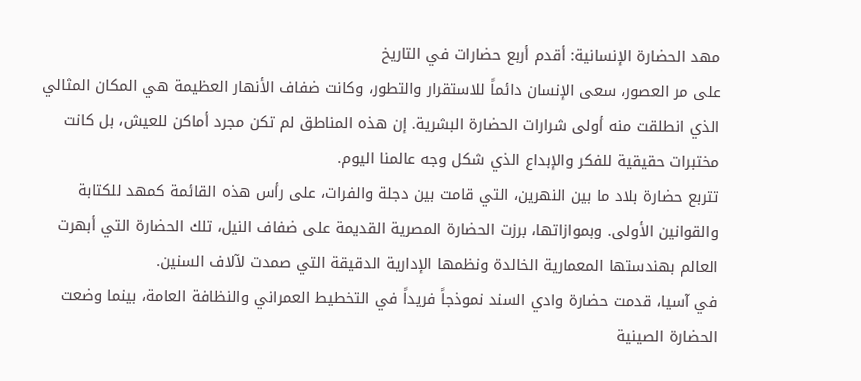مهد الحضارة الإنسانية: أقدم أربع حضارات في التاريخ
على مر العصور، سعى الإنسان دائماً للاستقرار والتطور، وكانت ضفاف الأنهار العظيمة هي المكان المثالي الذي انطلقت منه أولى شرارات الحضارة البشرية. إن هذه المناطق لم تكن مجرد أماكن للعيش، بل كانت مختبرات حقيقية للفكر والإبداع الذي شكل وجه عالمنا اليوم.
تتربع حضارة بلاد ما بين النهرين، التي قامت بين دجلة والفرات، على رأس هذه القائمة كمهد للكتابة والقوانين الأولى. وبموازاتها، برزت الحضارة المصرية القديمة على ضفاف النيل، تلك الحضارة التي أبهرت العالم بهندستها المعمارية الخالدة ونظمها الإدارية الدقيقة التي صمدت لآلاف السنين.
في آسيا، قدمت حضارة وادي السند نموذجاً فريداً في التخطيط العمراني والنظافة العامة، بينما وضعت الحضارة الصينية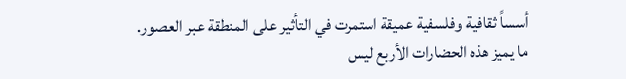أسساً ثقافية وفلسفية عميقة استمرت في التأثير على المنطقة عبر العصور.
ما يميز هذه الحضارات الأربع ليس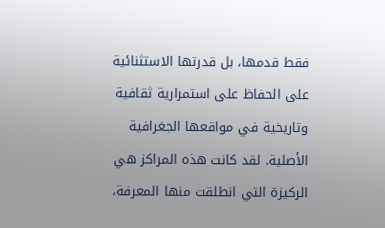فقط قدمها، بل قدرتها الاستثنائية على الحفاظ على استمرارية ثقافية وتاريخية في مواقعها الجغرافية الأصلية. لقد كانت هذه المراكز هي الركيزة التي انطلقت منها المعرفة،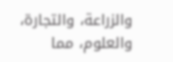والزراعة، والتجارة، والعلوم، مما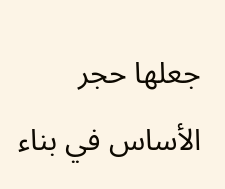جعلها حجر الأساس في بناء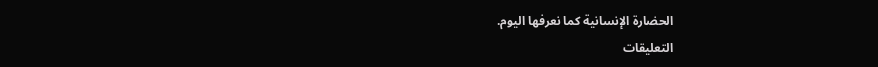الحضارة الإنسانية كما نعرفها اليوم.
التعليقات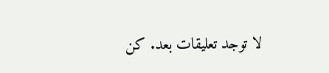لا توجد تعليقات بعد. كن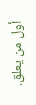أول من يعلق.